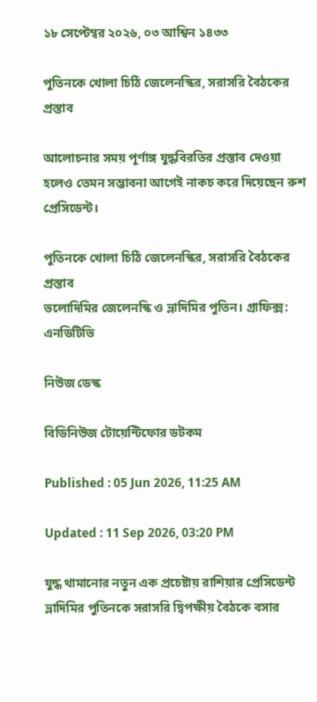১৮ সেপ্টেম্বর ২০২৬, ০৩ আশ্বিন ১৪৩৩

পুতিনকে খোলা চিঠি জেলেনস্কির, সরাসরি বৈঠকের প্রস্তাব

আলোচনার সময় পূর্ণাঙ্গ যুদ্ধবিরতির প্রস্তাব দেওয়া হলেও তেমন সম্ভাবনা আগেই নাকচ করে দিয়েছেন রুশ প্রেসিডেন্ট।

পুতিনকে খোলা চিঠি জেলেনস্কির, সরাসরি বৈঠকের প্রস্তাব
ভলোদিমির জেলেনস্কি ও ভ্লাদিমির পুতিন। গ্রাফিক্স: এনডিটিভি

নিউজ ডেস্ক

বিডিনিউজ টোয়েন্টিফোর ডটকম

Published : 05 Jun 2026, 11:25 AM

Updated : 11 Sep 2026, 03:20 PM

যুদ্ধ থামানোর নতুন এক প্রচেষ্টায় রাশিয়ার প্রেসিডেন্ট ভ্লাদিমির পুতিনকে সরাসরি দ্বিপক্ষীয় বৈঠকে বসার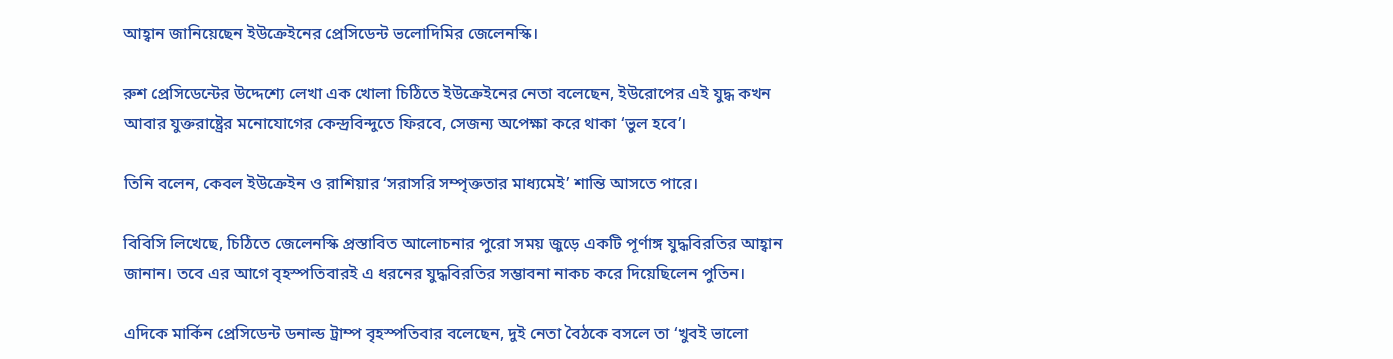আহ্বান জানিয়েছেন ইউক্রেইনের প্রেসিডেন্ট ভলোদিমির জেলেনস্কি।

রুশ প্রেসিডেন্টের উদ্দেশ্যে লেখা এক খোলা চিঠিতে ইউক্রেইনের নেতা বলেছেন, ইউরোপের এই যুদ্ধ কখন আবার যুক্তরাষ্ট্রের মনোযোগের কেন্দ্রবিন্দুতে ফিরবে, সেজন্য অপেক্ষা করে থাকা ‘ভুল হবে’।

তিনি বলেন, কেবল ইউক্রেইন ও রাশিয়ার ‘সরাসরি সম্পৃক্ততার মাধ্যমেই’ শান্তি আসতে পারে।

বিবিসি লিখেছে, চিঠিতে জেলেনস্কি প্রস্তাবিত আলোচনার পুরো সময় জুড়ে একটি পূর্ণাঙ্গ যুদ্ধবিরতির আহ্বান জানান। তবে এর আগে বৃহস্পতিবারই এ ধরনের যুদ্ধবিরতির সম্ভাবনা নাকচ করে দিয়েছিলেন পুতিন।

এদিকে মার্কিন প্রেসিডেন্ট ডনাল্ড ট্রাম্প বৃহস্পতিবার বলেছেন, দুই নেতা বৈঠকে বসলে তা ‘খুবই ভালো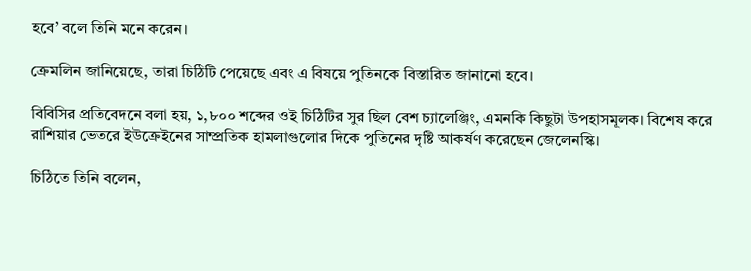হবে’ বলে তিনি মনে করেন।

ক্রেমলিন জানিয়েছে, তারা চিঠিটি পেয়েছে এবং এ বিষয়ে পুতিনকে বিস্তারিত জানানো হবে।

বিবিসির প্রতিবেদনে বলা হয়, ১,৮০০ শব্দের ওই চিঠিটির সুর ছিল বেশ চ্যালেঞ্জিং, এমনকি কিছুটা উপহাসমূলক। বিশেষ করে রাশিয়ার ভেতরে ইউক্রেইনের সাম্প্রতিক হামলাগুলোর দিকে পুতিনের দৃষ্টি আকর্ষণ করেছেন জেলেনস্কি।

চিঠিতে তিনি বলেন,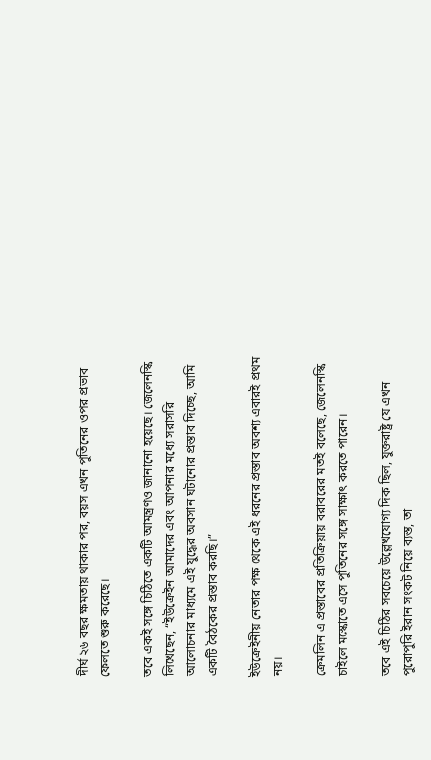দীর্ঘ ২৬ বছর ক্ষমতায় থাকার পর, বয়স এখন পুতিনের ওপর প্রভাব ফেলতে শুরু করেছে।

তবে একই সঙ্গে চিঠিতে একটি আমন্ত্রণও জানানো হয়েছে। জেলেনস্কি লিখেছেন, “ইউক্রেইন আমাদের এবং আপনার মধ্যে সরাসরি আলোচনার মাধ্যমে এই যুদ্ধের অবসান ঘটানোর প্রস্তাব দিচ্ছে, আমি একটি বৈঠকের প্রস্তাব করছি।”

ইউক্রেইনীয় নেতার পক্ষ থেকে এই ধরনের প্রস্তাব অবশ্য এবারই প্রথম নয়।

ক্রেমলিন এ প্রস্তাবের প্রতিক্রিয়ায় বরাবরের মতই বলেছে, জেলেনস্কি চাইলে মস্কোতে এসে পুতিনের সঙ্গে সাক্ষাৎ করতে পারেন।

তবে এই চিঠির সবচেয়ে উল্লেখযোগ্য দিক ছিল, যুক্তরাষ্ট্র যে এখন পুরোপুরি ইরান সংকট নিয়ে ব্যস্ত, তা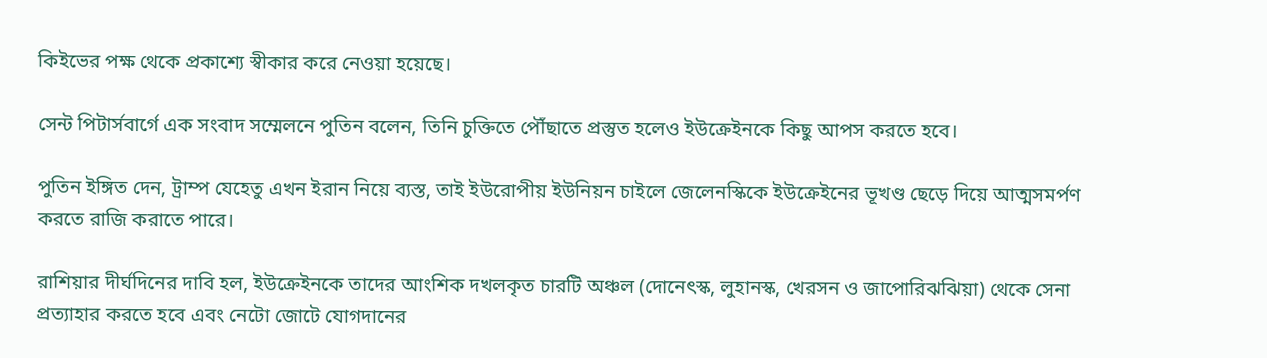কিইভের পক্ষ থেকে প্রকাশ্যে স্বীকার করে নেওয়া হয়েছে।

সেন্ট পিটার্সবার্গে এক সংবাদ সম্মেলনে পুতিন বলেন, তিনি চুক্তিতে পৌঁছাতে প্রস্তুত হলেও ইউক্রেইনকে কিছু আপস করতে হবে।

পুতিন ইঙ্গিত দেন, ট্রাম্প যেহেতু এখন ইরান নিয়ে ব্যস্ত, তাই ইউরোপীয় ইউনিয়ন চাইলে জেলেনস্কিকে ইউক্রেইনের ভূখণ্ড ছেড়ে দিয়ে আত্মসমর্পণ করতে রাজি করাতে পারে।

রাশিয়ার দীর্ঘদিনের দাবি হল, ইউক্রেইনকে তাদের আংশিক দখলকৃত চারটি অঞ্চল (দোনেৎস্ক, লুহানস্ক, খেরসন ও জাপোরিঝঝিয়া) থেকে সেনা প্রত্যাহার করতে হবে এবং নেটো জোটে যোগদানের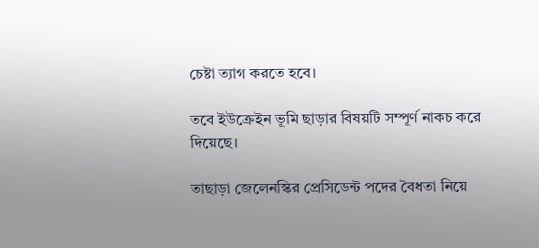চেষ্টা ত্যাগ করতে হবে।

তবে ইউক্রেইন ভূমি ছাড়ার বিষয়টি সম্পূর্ণ নাকচ করে দিয়েছে।

তাছাড়া জেলেনস্কির প্রেসিডেন্ট পদের বৈধতা নিয়ে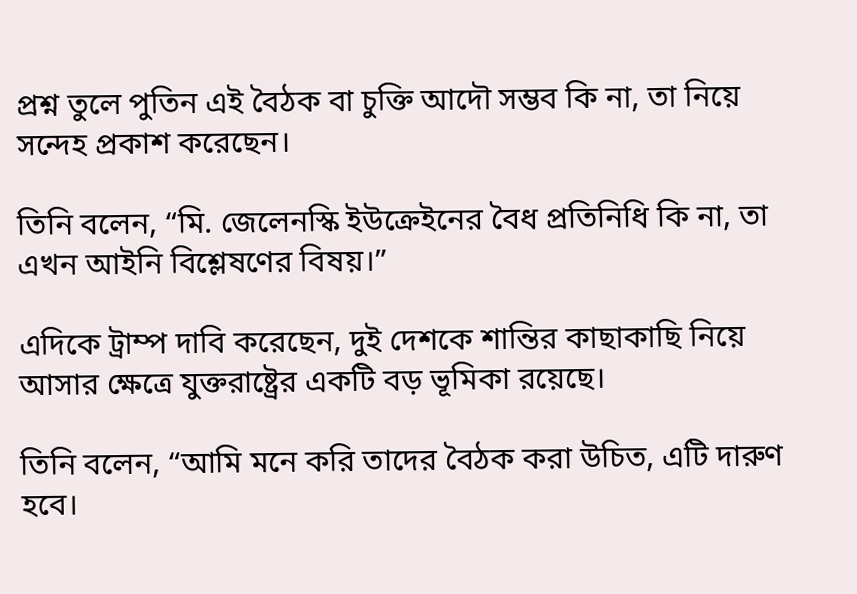প্রশ্ন তুলে পুতিন এই বৈঠক বা চুক্তি আদৌ সম্ভব কি না, তা নিয়ে সন্দেহ প্রকাশ করেছেন।

তিনি বলেন, “মি. জেলেনস্কি ইউক্রেইনের বৈধ প্রতিনিধি কি না, তা এখন আইনি বিশ্লেষণের বিষয়।”

এদিকে ট্রাম্প দাবি করেছেন, দুই দেশকে শান্তির কাছাকাছি নিয়ে আসার ক্ষেত্রে যুক্তরাষ্ট্রের একটি বড় ভূমিকা রয়েছে।

তিনি বলেন, “আমি মনে করি তাদের বৈঠক করা উচিত, এটি দারুণ হবে।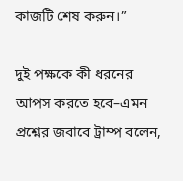কাজটি শেষ করুন।”

দুই পক্ষকে কী ধরনের আপস করতে হবে–এমন প্রশ্নের জবাবে ট্রাম্প বলেন,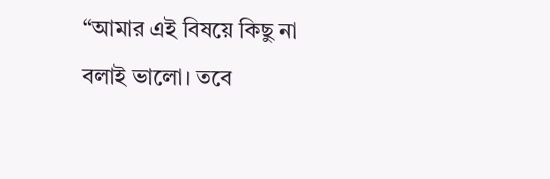“আমার এই বিষয়ে কিছু না বলাই ভালো। তবে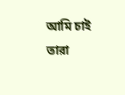আমি চাই তারা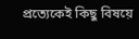প্রত্যেকেই কিছু বিষয়ে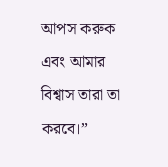আপস করুক এবং আমার বিশ্বাস তারা তা করবে।”